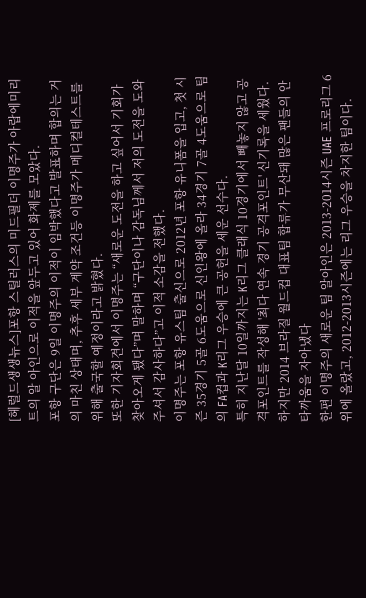[헤럴드생생뉴스]포항 스틸러스의 미드필더 이명주가 아랍에미리트의 알 아인으로 이적을 앞두고 있어 화제를 모았다.
포항 구단은 9일 이명주의 이적이 임박했다고 발표하며 합의는 거의 마친 상태며, 추후 세부 계약 조건등 이명주가 메디컬테스트를 위해 출국할 예정이라고 밝혔다.
또한 기자회견에서 이명주는 “새로운 도전을 하고 싶어서 기회가 찾아오게 됐다”며 말하며 “구단이나 감독님께서 저의 도전을 도와주셔서 감사하다”고 이적 소감을 전했다.
이명주는 포항 유스팀 출신으로 2012년 포항 유니폼을 입고, 첫 시즌 35경기 5골 6도움으로 신인왕에 올라 34경기 7골 4도움으로 팀의 FA컵과 K리그 우승에 큰 공헌을 세운 선수다.
특히 지난달 10일까지는 K리그 클래식 10경기에서 빼놓지 않고 공격포인트를 작성해 '최다 연속 경기 공격포인트' 신기록을 세웠다.
하지만 2014 브라질 월드컵 대표팀 합류가 무산돼 많은 팬들의 안타까움을 자아냈다
한편 이명주의 새로운 팀 알아인은 2013-2014시즌 UAE 프로리그 6위에 올랐고, 2012-2013시즌에는 리그 우승을 차지한 팀이다.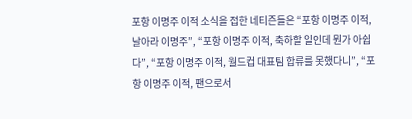포항 이명주 이적 소식을 접한 네티즌들은 “포항 이명주 이적, 날아라 이명주”, “포항 이명주 이적, 축하할 일인데 뭔가 아쉽다”, “포항 이명주 이적, 월드컵 대표팀 합류를 못했다니”, “포항 이명주 이적, 팬으로서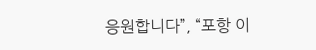응원합니다”, “포항 이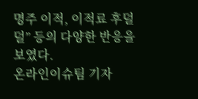명주 이적, 이적료 후덜덜” 등의 다양한 반응을 보였다.
온라인이슈팀 기자